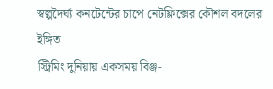স্বল্পদৈর্ঘ্য কনটেন্টের চাপে নেটফ্লিক্সের কৌশল বদলের ইঙ্গিত
স্ট্রিমিং দুনিয়ায় একসময় বিঞ্জ-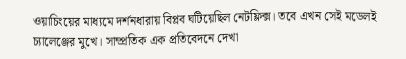ওয়াচিংয়ের মাধ্যমে দর্শনধারায় বিপ্লব ঘটিয়েছিল নেটফ্লিক্স। তবে এখন সেই মডেলই চ্যালেঞ্জের মুখে। সাম্প্রতিক এক প্রতিবেদনে দেখা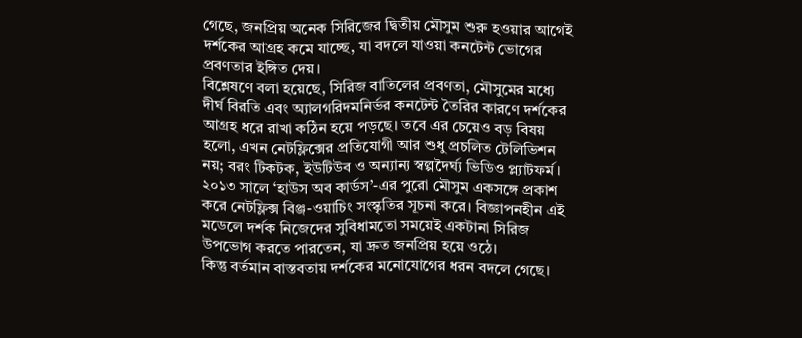গেছে, জনপ্রিয় অনেক সিরিজের দ্বিতীয় মৌসুম শুরু হওয়ার আগেই দর্শকের আগ্রহ কমে যাচ্ছে, যা বদলে যাওয়া কনটেন্ট ভোগের প্রবণতার ইঙ্গিত দেয়।
বিশ্লেষণে বলা হয়েছে, সিরিজ বাতিলের প্রবণতা, মৌসুমের মধ্যে দীর্ঘ বিরতি এবং অ্যালগরিদমনির্ভর কনটেন্ট তৈরির কারণে দর্শকের আগ্রহ ধরে রাখা কঠিন হয়ে পড়ছে। তবে এর চেয়েও বড় বিষয় হলো, এখন নেটফ্লিক্সের প্রতিযোগী আর শুধু প্রচলিত টেলিভিশন নয়; বরং টিকটক, ইউটিউব ও অন্যান্য স্বল্পদৈর্ঘ্য ভিডিও প্ল্যাটফর্ম।
২০১৩ সালে ‘হাউস অব কার্ডস’-এর পুরো মৌসুম একসঙ্গে প্রকাশ করে নেটফ্লিক্স বিঞ্জ-ওয়াচিং সংস্কৃতির সূচনা করে। বিজ্ঞাপনহীন এই মডেলে দর্শক নিজেদের সুবিধামতো সময়েই একটানা সিরিজ উপভোগ করতে পারতেন, যা দ্রুত জনপ্রিয় হয়ে ওঠে।
কিন্তু বর্তমান বাস্তবতায় দর্শকের মনোযোগের ধরন বদলে গেছে।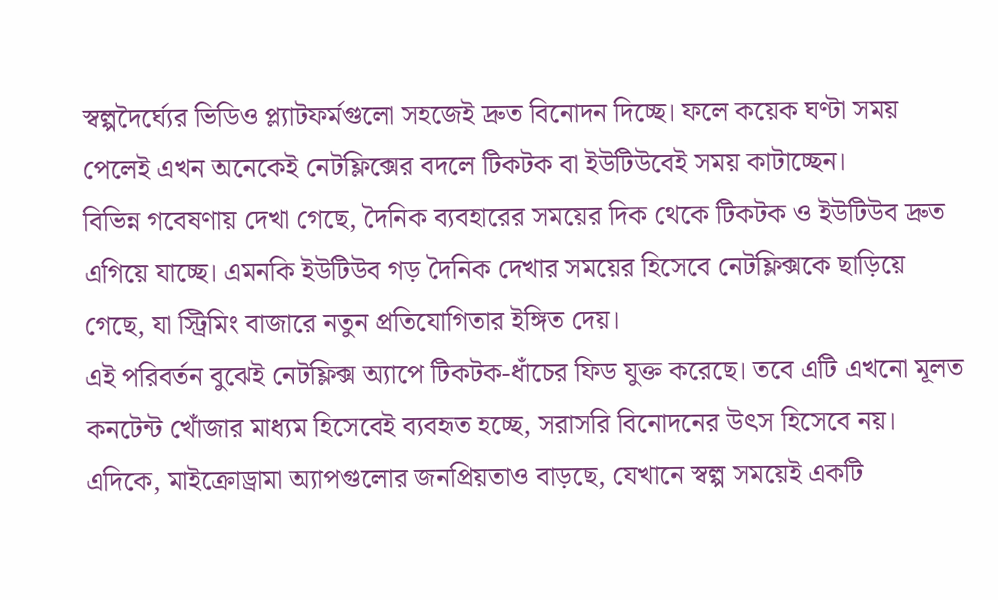স্বল্পদৈর্ঘ্যের ভিডিও প্ল্যাটফর্মগুলো সহজেই দ্রুত বিনোদন দিচ্ছে। ফলে কয়েক ঘণ্টা সময় পেলেই এখন অনেকেই নেটফ্লিক্সের বদলে টিকটক বা ইউটিউবেই সময় কাটাচ্ছেন।
বিভিন্ন গবেষণায় দেখা গেছে, দৈনিক ব্যবহারের সময়ের দিক থেকে টিকটক ও ইউটিউব দ্রুত এগিয়ে যাচ্ছে। এমনকি ইউটিউব গড় দৈনিক দেখার সময়ের হিসেবে নেটফ্লিক্সকে ছাড়িয়ে গেছে, যা স্ট্রিমিং বাজারে নতুন প্রতিযোগিতার ইঙ্গিত দেয়।
এই পরিবর্তন বুঝেই নেটফ্লিক্স অ্যাপে টিকটক-ধাঁচের ফিড যুক্ত করেছে। তবে এটি এখনো মূলত কনটেন্ট খোঁজার মাধ্যম হিসেবেই ব্যবহৃত হচ্ছে, সরাসরি বিনোদনের উৎস হিসেবে নয়।
এদিকে, মাইক্রোড্রামা অ্যাপগুলোর জনপ্রিয়তাও বাড়ছে, যেখানে স্বল্প সময়েই একটি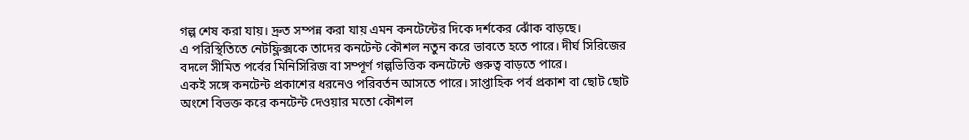গল্প শেষ করা যায়। দ্রুত সম্পন্ন করা যায় এমন কনটেন্টের দিকে দর্শকের ঝোঁক বাড়ছে।
এ পরিস্থিতিতে নেটফ্লিক্সকে তাদের কনটেন্ট কৌশল নতুন করে ভাবতে হতে পারে। দীর্ঘ সিরিজের বদলে সীমিত পর্বের মিনিসিরিজ বা সম্পূর্ণ গল্পভিত্তিক কনটেন্টে গুরুত্ব বাড়তে পারে।
একই সঙ্গে কনটেন্ট প্রকাশের ধরনেও পরিবর্তন আসতে পারে। সাপ্তাহিক পর্ব প্রকাশ বা ছোট ছোট অংশে বিভক্ত করে কনটেন্ট দেওয়ার মতো কৌশল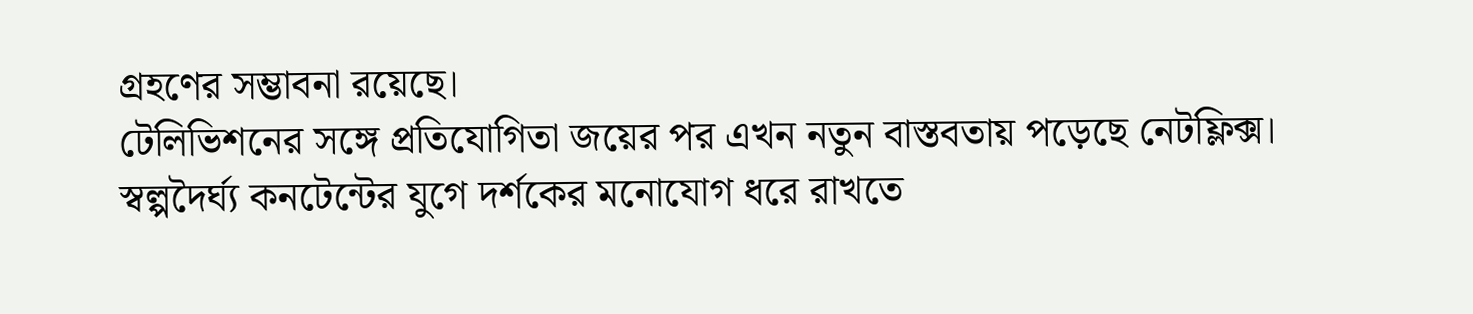গ্রহণের সম্ভাবনা রয়েছে।
টেলিভিশনের সঙ্গে প্রতিযোগিতা জয়ের পর এখন নতুন বাস্তবতায় পড়েছে নেটফ্লিক্স। স্বল্পদৈর্ঘ্য কনটেন্টের যুগে দর্শকের মনোযোগ ধরে রাখতে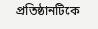প্রতিষ্ঠানটিকে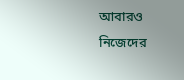আবারও নিজেদের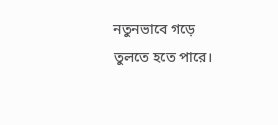নতুনভাবে গড়ে তুলতে হতে পারে।